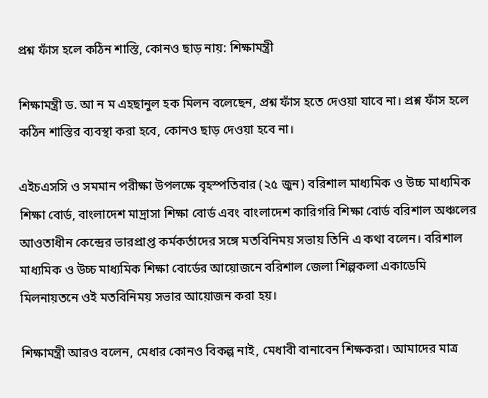প্রশ্ন ফাঁস হলে কঠিন শাস্তি, কোনও ছাড় নায়: শিক্ষামন্ত্রী

শিক্ষামন্ত্রী ড. আ ন ম এহছানুল হক মিলন বলেছেন, প্রশ্ন ফাঁস হতে দেওয়া যাবে না। প্রশ্ন ফাঁস হলে কঠিন শাস্তির ব্যবস্থা করা হবে, কোনও ছাড় দেওয়া হবে না।

এইচএসসি ও সমমান পরীক্ষা উপলক্ষে বৃহস্পতিবার (২৫ জুন) বরিশাল মাধ্যমিক ও উচ্চ মাধ্যমিক শিক্ষা বোর্ড, বাংলাদেশ মাদ্রাসা শিক্ষা বোর্ড এবং বাংলাদেশ কারিগরি শিক্ষা বোর্ড বরিশাল অঞ্চলের আওতাধীন কেন্দ্রের ভারপ্রাপ্ত কর্মকর্তাদের সঙ্গে মতবিনিময় সভায় তিনি এ কথা বলেন। বরিশাল মাধ্যমিক ও উচ্চ মাধ্যমিক শিক্ষা বোর্ডের আয়োজনে বরিশাল জেলা শিল্পকলা একাডেমি মিলনায়তনে ওই মতবিনিময় সভার আয়োজন করা হয়।

শিক্ষামন্ত্রী আরও বলেন, মেধার কোনও বিকল্প নাই, মেধাবী বানাবেন শিক্ষকরা। আমাদের মাত্র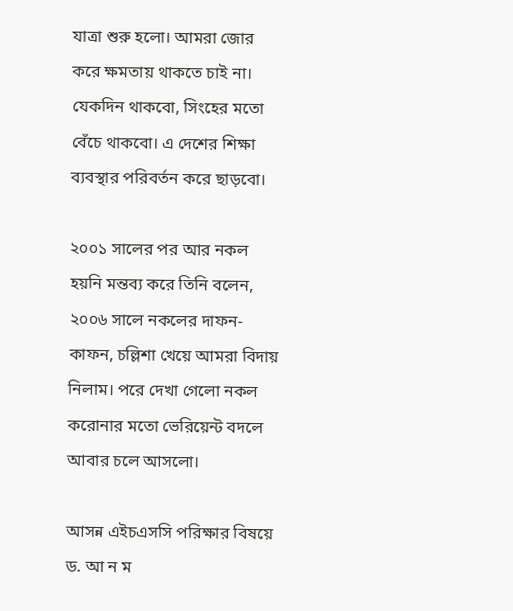যাত্রা শুরু হলো। আমরা জোর করে ক্ষমতায় থাকতে চাই না। যেকদিন থাকবো, সিংহের মতো বেঁচে থাকবো। এ দেশের শিক্ষা ব্যবস্থার পরিবর্তন করে ছাড়বো।

২০০১ সালের পর আর নকল হয়নি মন্তব্য করে তিনি বলেন, ২০০৬ সালে নকলের দাফন-কাফন, চল্লিশা খেয়ে আমরা বিদায় নিলাম। পরে দেখা গেলো নকল করোনার মতো ভেরিয়েন্ট বদলে আবার চলে আসলো।

আসন্ন এইচএসসি পরিক্ষার বিষয়ে ড. আ ন ম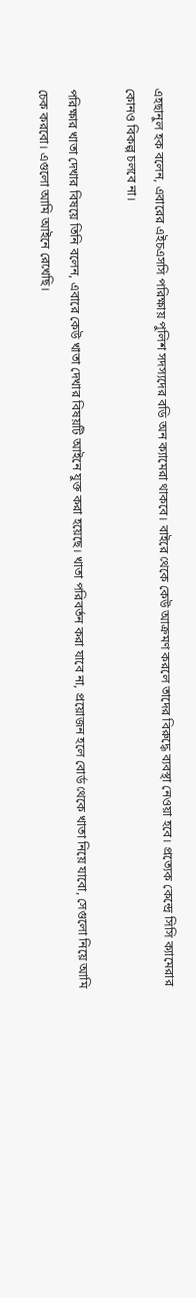এহছানুল হক বলেন, এবারের এইচএসসি পরিক্ষায় পুলিশ সদস্যদের বডি অন ক্যামেরা থাকবে। বাইরে থেকে কেউ আক্রমণ করলে তাদের বিরুদ্ধে ব্যবস্থা নেওয়া হবে। প্রত্যেক কেন্দ্রে সিসি ক্যামেরার কোনও বিকল্প চলবে না।

পরিক্ষার খাতা দেখার বিষয়ে তিনি বলেন, এবারে কেউ খাতা দেখার বিষয়টি আইনে যুক্ত করা হয়েছে। খাতা পরিবর্তন করা যাবে না, প্রয়োজন হলে বোর্ড থেকে খাতা নিয়ে যাবো, সেগুলো নিয়ে আমি চেক করবো। এগুলো আমি আইনে রেখেছি।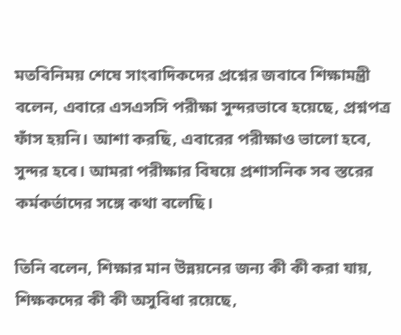মতবিনিময় শেষে সাংবাদিকদের প্রশ্নের জবাবে শিক্ষামন্ত্রী বলেন, এবারে এসএসসি পরীক্ষা সুন্দরভাবে হয়েছে, প্রশ্নপত্র ফাঁস হয়নি। আশা করছি, এবারের পরীক্ষাও ভালো হবে, সুন্দর হবে। আমরা পরীক্ষার বিষয়ে প্রশাসনিক সব স্তরের কর্মকর্তাদের সঙ্গে কথা বলেছি।

তিনি বলেন, শিক্ষার মান উন্নয়নের জন্য কী কী করা যায়, শিক্ষকদের কী কী অসুবিধা রয়েছে,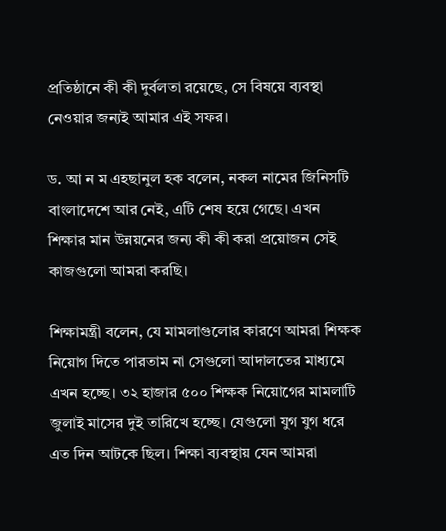প্রতিষ্ঠানে কী কী দুর্বলতা রয়েছে, সে বিষয়ে ব্যবস্থা নেওয়ার জন্যই আমার এই সফর।

ড. আ ন ম এহছানুল হক বলেন, নকল নামের জিনিসটি বাংলাদেশে আর নেই, এটি শেষ হয়ে গেছে। এখন শিক্ষার মান উন্নয়নের জন্য কী কী করা প্রয়োজন সেই কাজগুলো আমরা করছি।

শিক্ষামন্ত্রী বলেন, যে মামলাগুলোর কারণে আমরা শিক্ষক নিয়োগ দিতে পারতাম না সেগুলো আদালতের মাধ্যমে এখন হচ্ছে। ৩২ হাজার ৫০০ শিক্ষক নিয়োগের মামলাটি জুলাই মাসের দুই তারিখে হচ্ছে। যেগুলো যুগ যুগ ধরে এত দিন আটকে ছিল। শিক্ষা ব্যবস্থায় যেন আমরা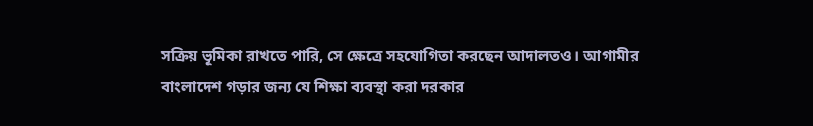সক্রিয় ভূমিকা রাখতে পারি, সে ক্ষেত্রে সহযোগিতা করছেন আদালতও। আগামীর বাংলাদেশ গড়ার জন্য যে শিক্ষা ব্যবস্থা করা দরকার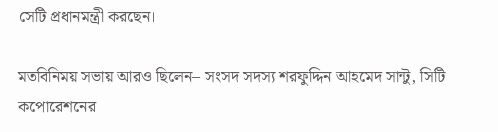সেটি প্রধানমন্ত্রী করছেন।

মতবিনিময় সভায় আরও ছিলেন– সংসদ সদস্য শরফুদ্দিন আহমেদ সান্টু, সিটি কপোরেশনের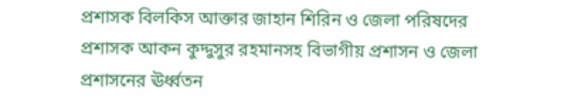প্রশাসক বিলকিস আক্তার জাহান শিরিন ও জেলা পরিষদের প্রশাসক আকন কুদ্দুসুর রহমানসহ বিভাগীয় প্রশাসন ও জেলা প্রশাসনের ঊর্ধ্বতন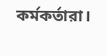কর্মকর্তারা।